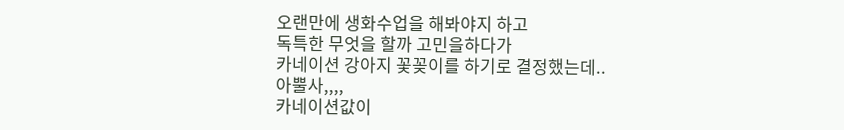오랜만에 생화수업을 해봐야지 하고
독특한 무엇을 할까 고민을하다가
카네이션 강아지 꽃꽂이를 하기로 결정했는데..
아뿔사,,,,
카네이션값이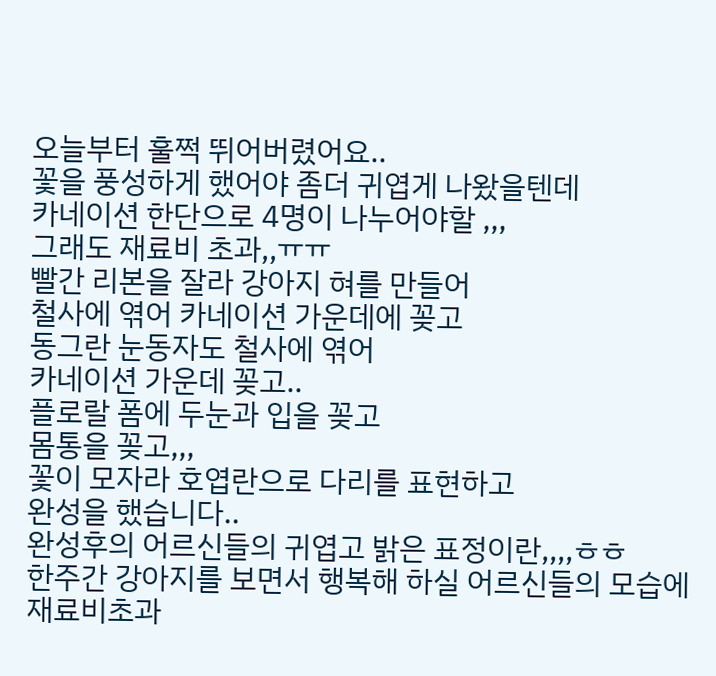오늘부터 훌쩍 뛰어버렸어요..
꽃을 풍성하게 했어야 좀더 귀엽게 나왔을텐데
카네이션 한단으로 4명이 나누어야할 ,,,
그래도 재료비 초과,,ㅠㅠ
빨간 리본을 잘라 강아지 혀를 만들어
철사에 엮어 카네이션 가운데에 꽂고
동그란 눈동자도 철사에 엮어
카네이션 가운데 꽂고..
플로랄 폼에 두눈과 입을 꽂고
몸통을 꽂고,,,
꽃이 모자라 호엽란으로 다리를 표현하고
완성을 했습니다..
완성후의 어르신들의 귀엽고 밝은 표정이란,,,,ㅎㅎ
한주간 강아지를 보면서 행복해 하실 어르신들의 모습에
재료비초과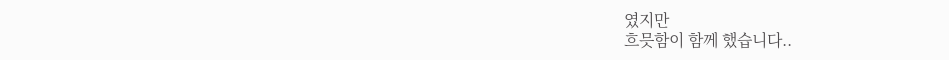였지만
흐믓함이 함께 했습니다..